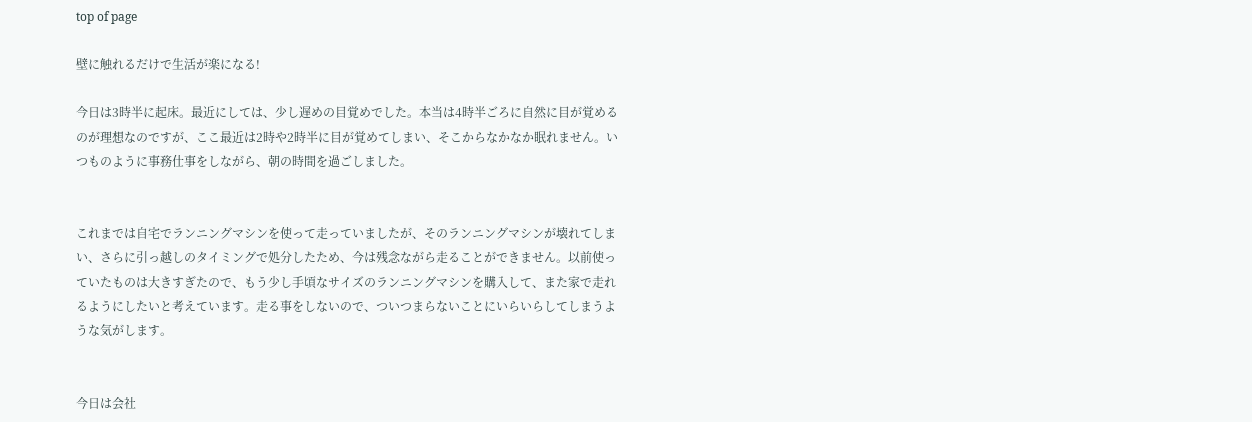top of page

壁に触れるだけで生活が楽になる!

今日は3時半に起床。最近にしては、少し遅めの目覚めでした。本当は4時半ごろに自然に目が覚めるのが理想なのですが、ここ最近は2時や2時半に目が覚めてしまい、そこからなかなか眠れません。いつものように事務仕事をしながら、朝の時間を過ごしました。


これまでは自宅でランニングマシンを使って走っていましたが、そのランニングマシンが壊れてしまい、さらに引っ越しのタイミングで処分したため、今は残念ながら走ることができません。以前使っていたものは大きすぎたので、もう少し手頃なサイズのランニングマシンを購入して、また家で走れるようにしたいと考えています。走る事をしないので、ついつまらないことにいらいらしてしまうような気がします。


今日は会社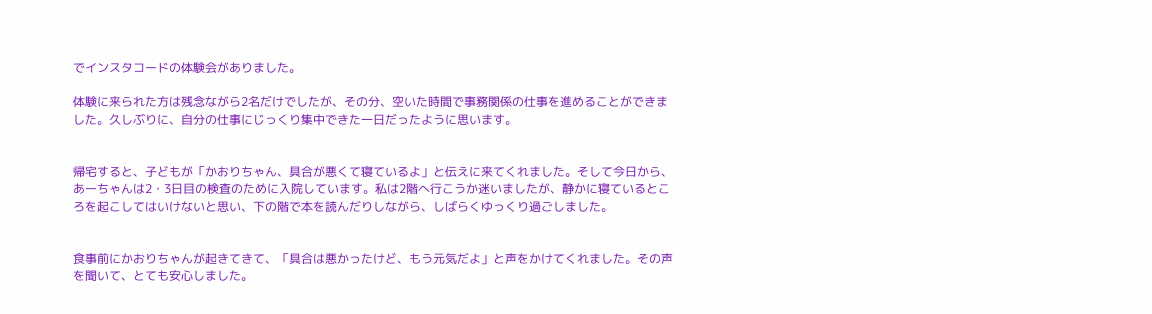でインスタコードの体験会がありました。

体験に来られた方は残念ながら2名だけでしたが、その分、空いた時間で事務関係の仕事を進めることができました。久しぶりに、自分の仕事にじっくり集中できた一日だったように思います。


帰宅すると、子どもが「かおりちゃん、具合が悪くて寝ているよ」と伝えに来てくれました。そして今日から、あーちゃんは2・3日目の検査のために入院しています。私は2階へ行こうか迷いましたが、静かに寝ているところを起こしてはいけないと思い、下の階で本を読んだりしながら、しばらくゆっくり過ごしました。


食事前にかおりちゃんが起きてきて、「具合は悪かったけど、もう元気だよ」と声をかけてくれました。その声を聞いて、とても安心しました。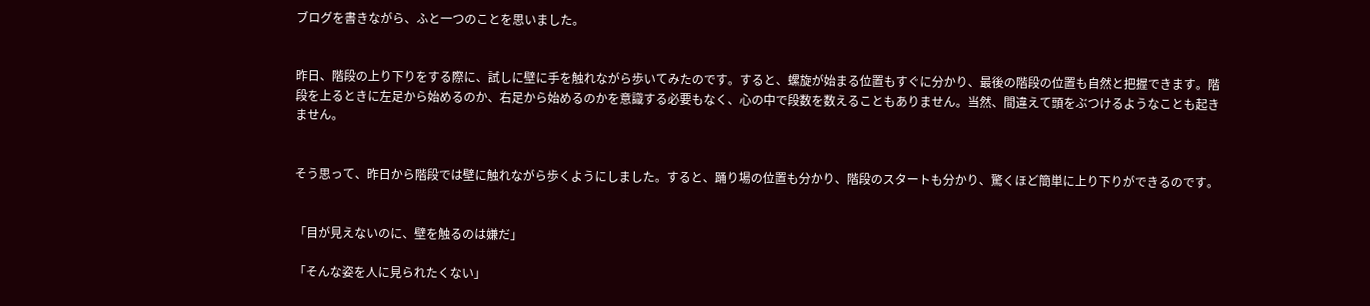ブログを書きながら、ふと一つのことを思いました。


昨日、階段の上り下りをする際に、試しに壁に手を触れながら歩いてみたのです。すると、螺旋が始まる位置もすぐに分かり、最後の階段の位置も自然と把握できます。階段を上るときに左足から始めるのか、右足から始めるのかを意識する必要もなく、心の中で段数を数えることもありません。当然、間違えて頭をぶつけるようなことも起きません。


そう思って、昨日から階段では壁に触れながら歩くようにしました。すると、踊り場の位置も分かり、階段のスタートも分かり、驚くほど簡単に上り下りができるのです。


「目が見えないのに、壁を触るのは嫌だ」

「そんな姿を人に見られたくない」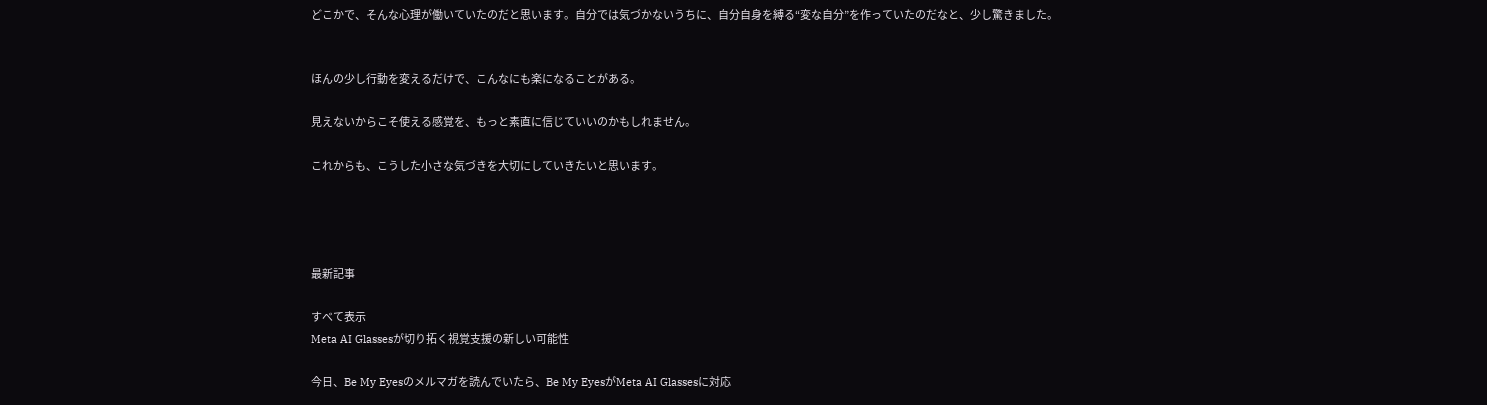どこかで、そんな心理が働いていたのだと思います。自分では気づかないうちに、自分自身を縛る“変な自分”を作っていたのだなと、少し驚きました。


ほんの少し行動を変えるだけで、こんなにも楽になることがある。

見えないからこそ使える感覚を、もっと素直に信じていいのかもしれません。

これからも、こうした小さな気づきを大切にしていきたいと思います。




最新記事

すべて表示
Meta AI Glassesが切り拓く視覚支援の新しい可能性

今日、Be My Eyesのメルマガを読んでいたら、Be My EyesがMeta AI Glassesに対応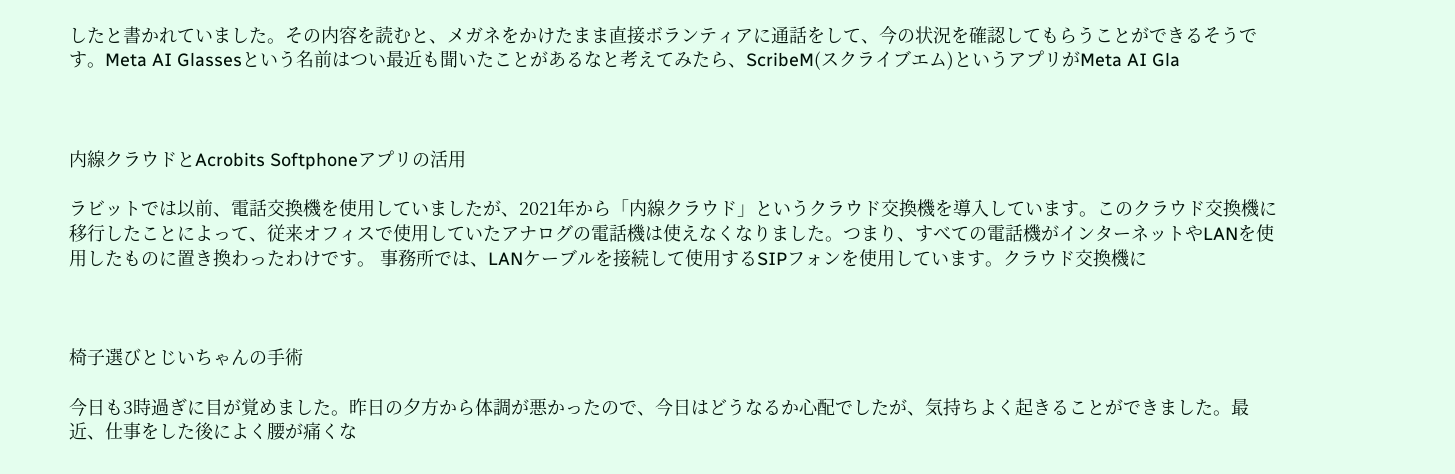したと書かれていました。その内容を読むと、メガネをかけたまま直接ボランティアに通話をして、今の状況を確認してもらうことができるそうです。Meta AI Glassesという名前はつい最近も聞いたことがあるなと考えてみたら、ScribeM(スクライブエム)というアプリがMeta AI Gla



内線クラウドとAcrobits Softphoneアプリの活用

ラビットでは以前、電話交換機を使用していましたが、2021年から「内線クラウド」というクラウド交換機を導入しています。このクラウド交換機に移行したことによって、従来オフィスで使用していたアナログの電話機は使えなくなりました。つまり、すべての電話機がインターネットやLANを使用したものに置き換わったわけです。 事務所では、LANケーブルを接続して使用するSIPフォンを使用しています。クラウド交換機に



椅子選びとじいちゃんの手術

今日も3時過ぎに目が覚めました。昨日の夕方から体調が悪かったので、今日はどうなるか心配でしたが、気持ちよく起きることができました。最近、仕事をした後によく腰が痛くな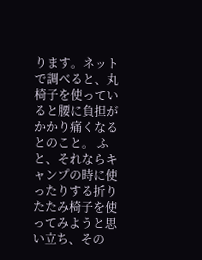ります。ネットで調べると、丸椅子を使っていると腰に負担がかかり痛くなるとのこと。 ふと、それならキャンプの時に使ったりする折りたたみ椅子を使ってみようと思い立ち、その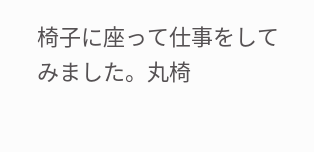椅子に座って仕事をしてみました。丸椅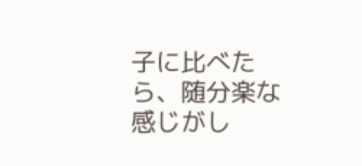子に比べたら、随分楽な感じがし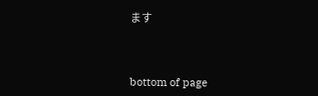ます



bottom of page